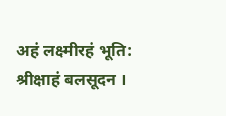अहं लक्ष्मीरहं भूति: श्रीक्षाहं बलसूदन ।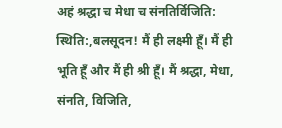अहं श्रद्धा च मेधा च संनतिर्विजिति: स्थिति:,बलसूदन! मैं ही लक्ष्मी हूँ। मैं ही भूति हूँ और मैं ही श्री हूँ। मैं श्रद्धा, मेधा, संनति, विजिति,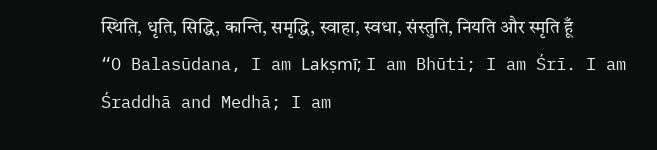स्थिति, धृति, सिद्धि, कान्ति, समृद्धि, स्वाहा, स्वधा, संस्तुति, नियति और स्मृति हूँ
“O Balasūdana, I am Lakṣmī; I am Bhūti; I am Śrī. I am Śraddhā and Medhā; I am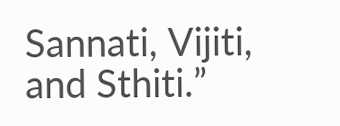Sannati, Vijiti, and Sthiti.”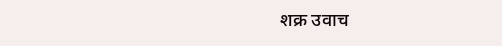शक्र उवाच